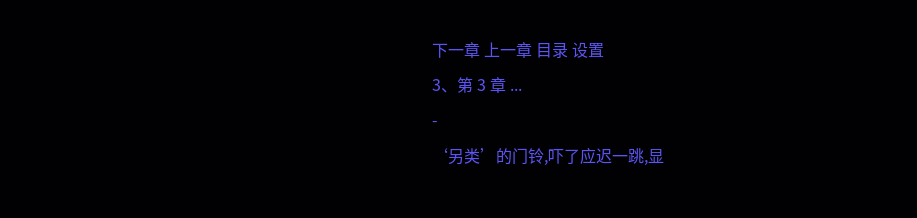下一章 上一章 目录 设置
3、第 3 章 ...
-
‘另类’的门铃,吓了应迟一跳,显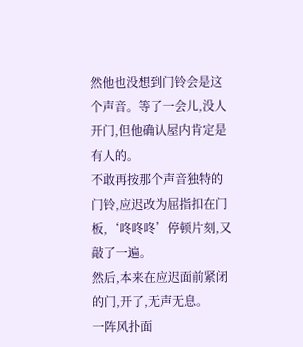然他也没想到门铃会是这个声音。等了一会儿,没人开门,但他确认屋内肯定是有人的。
不敢再按那个声音独特的门铃,应迟改为屈指扣在门板,‘咚咚咚’停顿片刻,又敲了一遍。
然后,本来在应迟面前紧闭的门,开了,无声无息。
一阵风扑面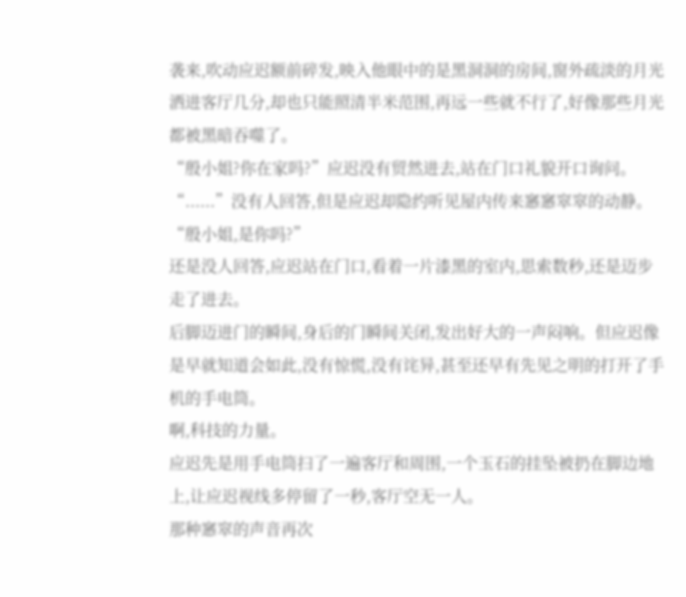袭来,吹动应迟额前碎发,映入他眼中的是黑洞洞的房间,窗外疏淡的月光洒进客厅几分,却也只能照清半米范围,再远一些就不行了,好像那些月光都被黑暗吞噬了。
“殷小姐?你在家吗?”应迟没有贸然进去,站在门口礼貌开口询问。
“......”没有人回答,但是应迟却隐约听见屋内传来窸窸窣窣的动静。
“殷小姐,是你吗?”
还是没人回答,应迟站在门口,看着一片漆黑的室内,思索数秒,还是迈步走了进去。
后脚迈进门的瞬间,身后的门瞬间关闭,发出好大的一声闷响。但应迟像是早就知道会如此,没有惊慌,没有诧异,甚至还早有先见之明的打开了手机的手电筒。
啊,科技的力量。
应迟先是用手电筒扫了一遍客厅和周围,一个玉石的挂坠被扔在脚边地上,让应迟视线多停留了一秒,客厅空无一人。
那种窸窣的声音再次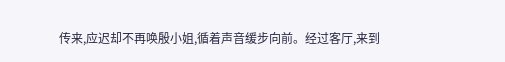传来,应迟却不再唤殷小姐,循着声音缓步向前。经过客厅,来到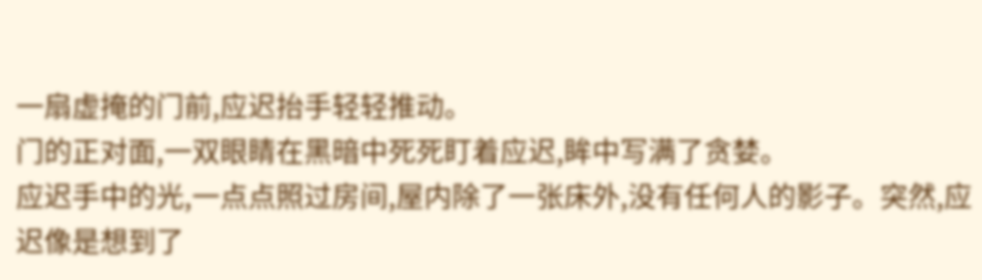一扇虚掩的门前,应迟抬手轻轻推动。
门的正对面,一双眼睛在黑暗中死死盯着应迟,眸中写满了贪婪。
应迟手中的光,一点点照过房间,屋内除了一张床外,没有任何人的影子。突然,应迟像是想到了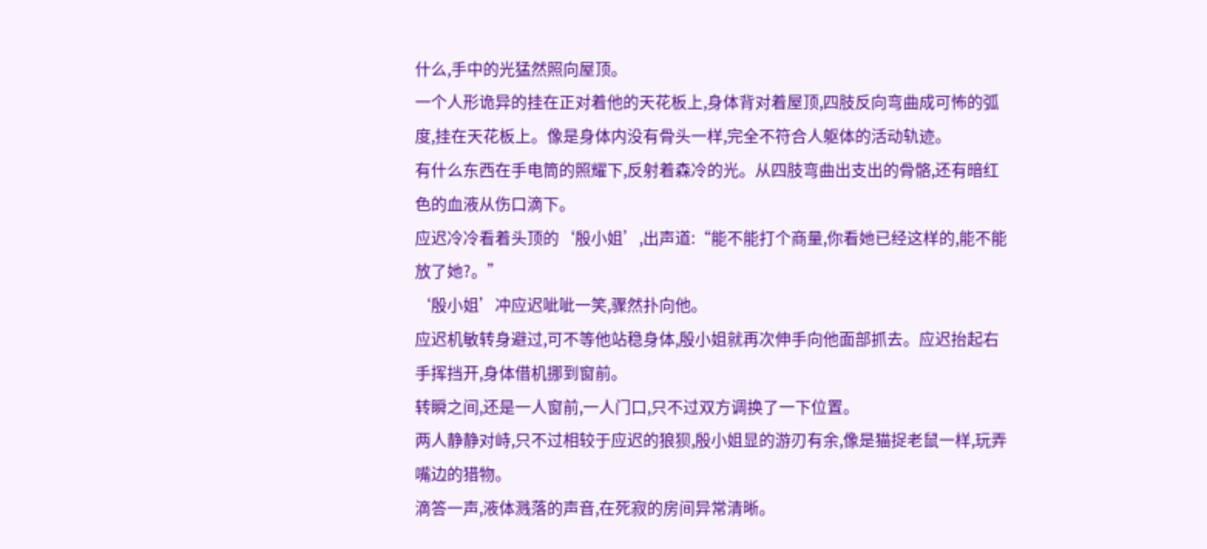什么,手中的光猛然照向屋顶。
一个人形诡异的挂在正对着他的天花板上,身体背对着屋顶,四肢反向弯曲成可怖的弧度,挂在天花板上。像是身体内没有骨头一样,完全不符合人躯体的活动轨迹。
有什么东西在手电筒的照耀下,反射着森冷的光。从四肢弯曲出支出的骨骼,还有暗红色的血液从伤口滴下。
应迟冷冷看着头顶的‘殷小姐’,出声道:“能不能打个商量,你看她已经这样的,能不能放了她?。”
‘殷小姐’冲应迟呲呲一笑,骤然扑向他。
应迟机敏转身避过,可不等他站稳身体,殷小姐就再次伸手向他面部抓去。应迟抬起右手挥挡开,身体借机挪到窗前。
转瞬之间,还是一人窗前,一人门口,只不过双方调换了一下位置。
两人静静对峙,只不过相较于应迟的狼狈,殷小姐显的游刃有余,像是猫捉老鼠一样,玩弄嘴边的猎物。
滴答一声,液体溅落的声音,在死寂的房间异常清晰。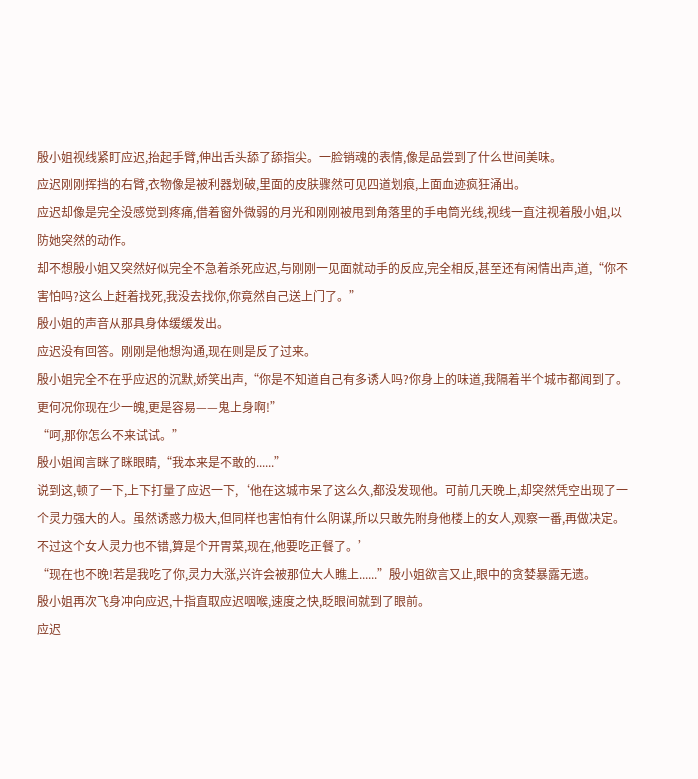殷小姐视线紧盯应迟,抬起手臂,伸出舌头舔了舔指尖。一脸销魂的表情,像是品尝到了什么世间美味。
应迟刚刚挥挡的右臂,衣物像是被利器划破,里面的皮肤骤然可见四道划痕,上面血迹疯狂涌出。
应迟却像是完全没感觉到疼痛,借着窗外微弱的月光和刚刚被甩到角落里的手电筒光线,视线一直注视着殷小姐,以防她突然的动作。
却不想殷小姐又突然好似完全不急着杀死应迟,与刚刚一见面就动手的反应,完全相反,甚至还有闲情出声,道,“你不害怕吗?这么上赶着找死,我没去找你,你竟然自己送上门了。”
殷小姐的声音从那具身体缓缓发出。
应迟没有回答。刚刚是他想沟通,现在则是反了过来。
殷小姐完全不在乎应迟的沉默,娇笑出声,“你是不知道自己有多诱人吗?你身上的味道,我隔着半个城市都闻到了。更何况你现在少一魄,更是容易——鬼上身啊!”
“呵,那你怎么不来试试。”
殷小姐闻言眯了眯眼睛,“我本来是不敢的......”
说到这,顿了一下,上下打量了应迟一下,‘他在这城市呆了这么久,都没发现他。可前几天晚上,却突然凭空出现了一个灵力强大的人。虽然诱惑力极大,但同样也害怕有什么阴谋,所以只敢先附身他楼上的女人,观察一番,再做决定。
不过这个女人灵力也不错,算是个开胃菜,现在,他要吃正餐了。’
“现在也不晚!若是我吃了你,灵力大涨,兴许会被那位大人瞧上......”殷小姐欲言又止,眼中的贪婪暴露无遗。
殷小姐再次飞身冲向应迟,十指直取应迟咽喉,速度之快,眨眼间就到了眼前。
应迟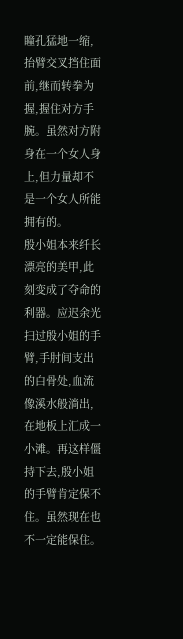瞳孔猛地一缩,抬臂交叉挡住面前,继而转拳为握,握住对方手腕。虽然对方附身在一个女人身上,但力量却不是一个女人所能拥有的。
殷小姐本来纤长漂亮的美甲,此刻变成了夺命的利器。应迟余光扫过殷小姐的手臂,手肘间支出的白骨处,血流像溪水般淌出,在地板上汇成一小滩。再这样僵持下去,殷小姐的手臂肯定保不住。虽然现在也不一定能保住。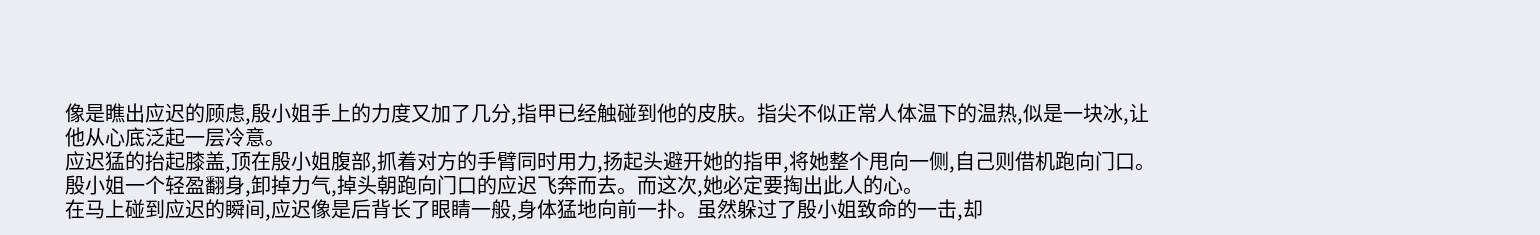像是瞧出应迟的顾虑,殷小姐手上的力度又加了几分,指甲已经触碰到他的皮肤。指尖不似正常人体温下的温热,似是一块冰,让他从心底泛起一层冷意。
应迟猛的抬起膝盖,顶在殷小姐腹部,抓着对方的手臂同时用力,扬起头避开她的指甲,将她整个甩向一侧,自己则借机跑向门口。
殷小姐一个轻盈翻身,卸掉力气,掉头朝跑向门口的应迟飞奔而去。而这次,她必定要掏出此人的心。
在马上碰到应迟的瞬间,应迟像是后背长了眼睛一般,身体猛地向前一扑。虽然躲过了殷小姐致命的一击,却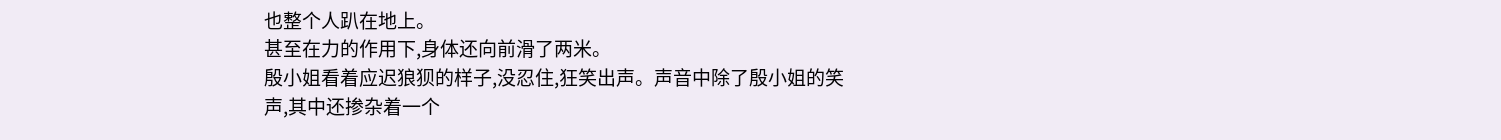也整个人趴在地上。
甚至在力的作用下,身体还向前滑了两米。
殷小姐看着应迟狼狈的样子,没忍住,狂笑出声。声音中除了殷小姐的笑声,其中还掺杂着一个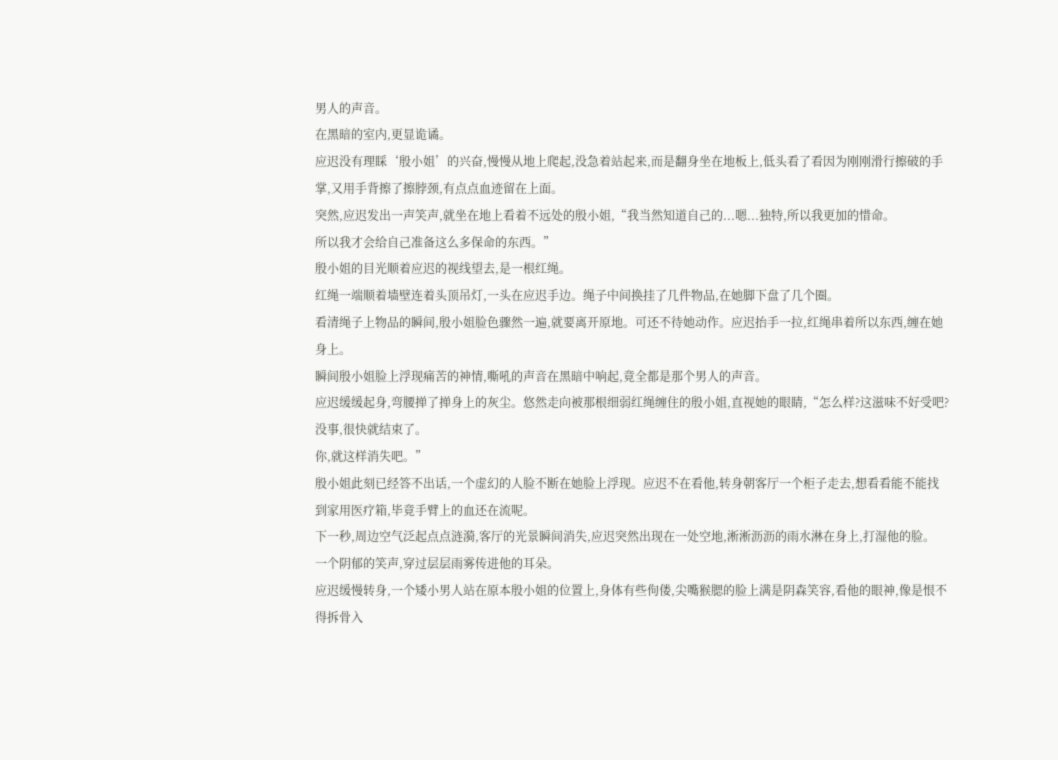男人的声音。
在黑暗的室内,更显诡谲。
应迟没有理睬‘殷小姐’的兴奋,慢慢从地上爬起,没急着站起来,而是翻身坐在地板上,低头看了看因为刚刚滑行擦破的手掌,又用手背擦了擦脖颈,有点点血迹留在上面。
突然,应迟发出一声笑声,就坐在地上看着不远处的殷小姐,“我当然知道自己的...嗯...独特,所以我更加的惜命。
所以我才会给自己准备这么多保命的东西。”
殷小姐的目光顺着应迟的视线望去,是一根红绳。
红绳一端顺着墙壁连着头顶吊灯,一头在应迟手边。绳子中间换挂了几件物品,在她脚下盘了几个圈。
看清绳子上物品的瞬间,殷小姐脸色骤然一遍,就要离开原地。可还不待她动作。应迟抬手一拉,红绳串着所以东西,缠在她身上。
瞬间殷小姐脸上浮现痛苦的神情,嘶吼的声音在黑暗中响起,竟全都是那个男人的声音。
应迟缓缓起身,弯腰掸了掸身上的灰尘。悠然走向被那根细弱红绳缠住的殷小姐,直视她的眼睛,“怎么样?这滋味不好受吧?没事,很快就结束了。
你,就这样消失吧。”
殷小姐此刻已经答不出话,一个虚幻的人脸不断在她脸上浮现。应迟不在看他,转身朝客厅一个柜子走去,想看看能不能找到家用医疗箱,毕竟手臂上的血还在流呢。
下一秒,周边空气泛起点点涟漪,客厅的光景瞬间消失,应迟突然出现在一处空地,淅淅沥沥的雨水淋在身上,打湿他的脸。
一个阴郁的笑声,穿过层层雨雾传进他的耳朵。
应迟缓慢转身,一个矮小男人站在原本殷小姐的位置上,身体有些佝偻,尖嘴猴腮的脸上满是阴森笑容,看他的眼神,像是恨不得拆骨入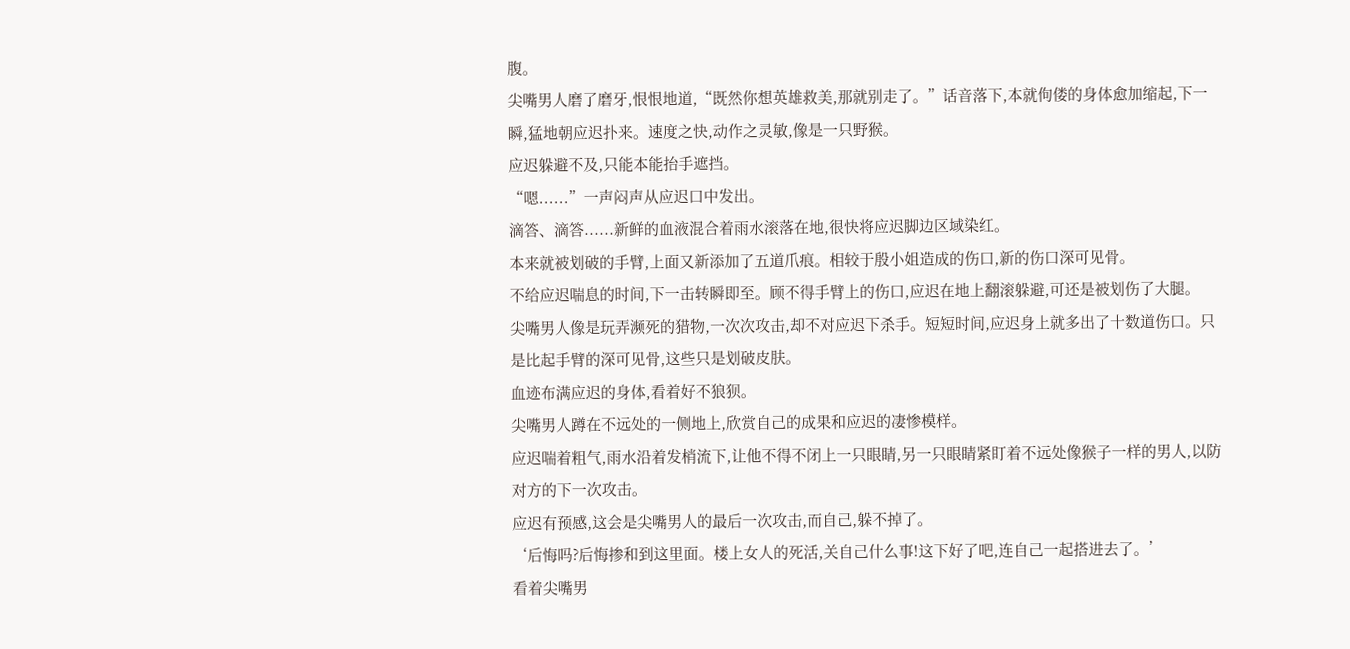腹。
尖嘴男人磨了磨牙,恨恨地道,“既然你想英雄救美,那就别走了。”话音落下,本就佝偻的身体愈加缩起,下一瞬,猛地朝应迟扑来。速度之快,动作之灵敏,像是一只野猴。
应迟躲避不及,只能本能抬手遮挡。
“嗯......”一声闷声从应迟口中发出。
滴答、滴答......新鲜的血液混合着雨水滚落在地,很快将应迟脚边区域染红。
本来就被划破的手臂,上面又新添加了五道爪痕。相较于殷小姐造成的伤口,新的伤口深可见骨。
不给应迟喘息的时间,下一击转瞬即至。顾不得手臂上的伤口,应迟在地上翻滚躲避,可还是被划伤了大腿。
尖嘴男人像是玩弄濒死的猎物,一次次攻击,却不对应迟下杀手。短短时间,应迟身上就多出了十数道伤口。只是比起手臂的深可见骨,这些只是划破皮肤。
血迹布满应迟的身体,看着好不狼狈。
尖嘴男人蹲在不远处的一侧地上,欣赏自己的成果和应迟的凄惨模样。
应迟喘着粗气,雨水沿着发梢流下,让他不得不闭上一只眼睛,另一只眼睛紧盯着不远处像猴子一样的男人,以防对方的下一次攻击。
应迟有预感,这会是尖嘴男人的最后一次攻击,而自己,躲不掉了。
‘后悔吗?后悔掺和到这里面。楼上女人的死活,关自己什么事!这下好了吧,连自己一起搭进去了。’
看着尖嘴男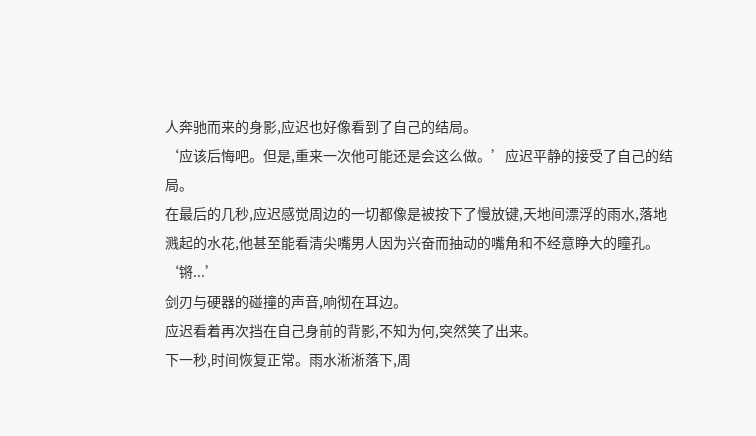人奔驰而来的身影,应迟也好像看到了自己的结局。
‘应该后悔吧。但是,重来一次他可能还是会这么做。’应迟平静的接受了自己的结局。
在最后的几秒,应迟感觉周边的一切都像是被按下了慢放键,天地间漂浮的雨水,落地溅起的水花,他甚至能看清尖嘴男人因为兴奋而抽动的嘴角和不经意睁大的瞳孔。
‘锵...’
剑刃与硬器的碰撞的声音,响彻在耳边。
应迟看着再次挡在自己身前的背影,不知为何,突然笑了出来。
下一秒,时间恢复正常。雨水淅淅落下,周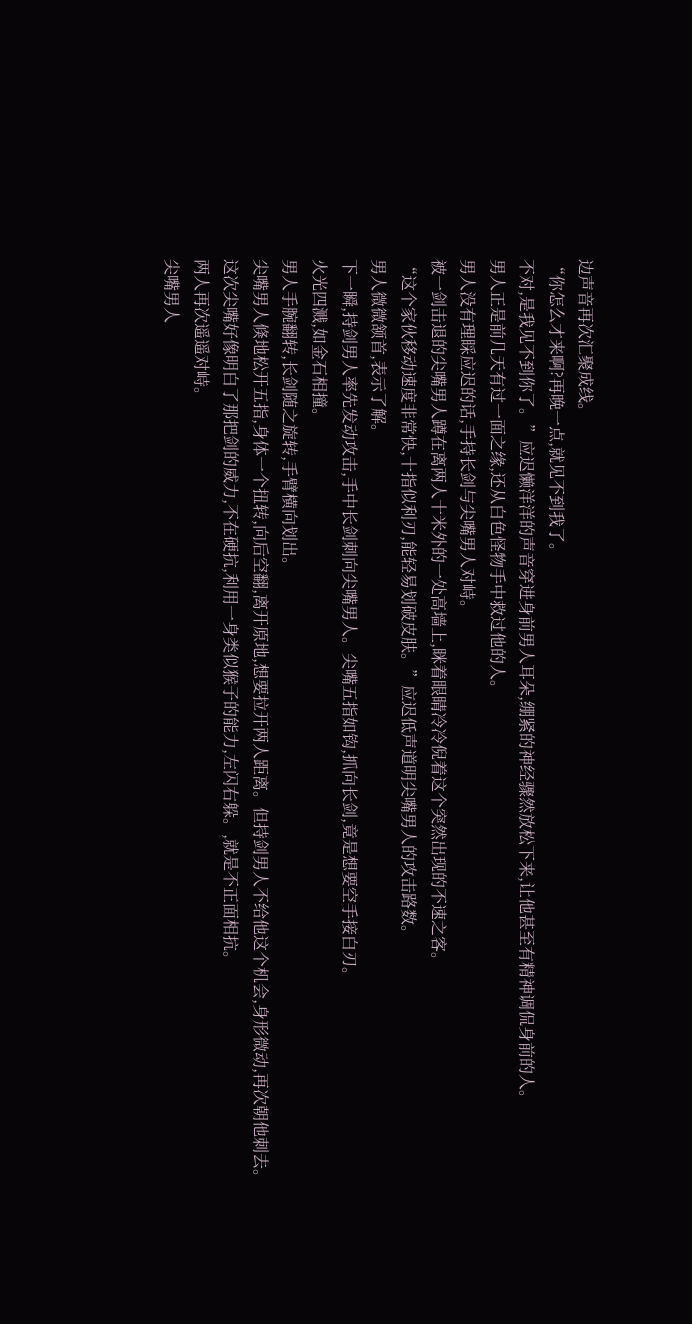边声音再次汇聚成线。
“你怎么才来啊?再晚一点,就见不到我了。
不对,是我见不到你了。”应迟懒洋洋的声音穿进身前男人耳朵,绷紧的神经骤然放松下来,让他甚至有精神调侃身前的人。
男人正是前几天有过一面之缘,还从白色怪物手中救过他的人。
男人没有理睬应迟的话,手持长剑与尖嘴男人对峙。
被一剑击退的尖嘴男人蹲在离两人十米外的一处高墙上,眯着眼睛冷冷倪着这个突然出现的不速之客。
“这个家伙移动速度非常快,十指似利刃,能轻易划破皮肤。”应迟低声道明尖嘴男人的攻击路数。
男人微微颔首,表示了解。
下一瞬,持剑男人率先发动攻击,手中长剑刺向尖嘴男人。尖嘴五指如钩,抓向长剑,竟是想要空手接白刃。
火光四溅,如金石相撞。
男人手腕翻转,长剑随之旋转,手臂横向划出。
尖嘴男人倏地松开五指,身体一个扭转,向后空翻,离开原地,想要拉开两人距离。但持剑男人不给他这个机会,身形微动,再次朝他刺去。
这次尖嘴好像明白了那把剑的威力,不在硬抗,利用一身类似猴子的能力,左闪右躲。,就是不正面相抗。
两人再次遥遥对峙。
尖嘴男人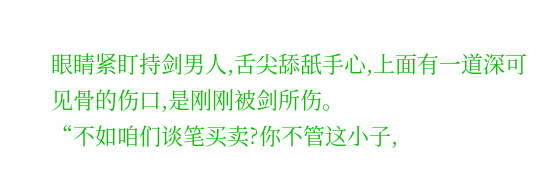眼睛紧盯持剑男人,舌尖舔舐手心,上面有一道深可见骨的伤口,是刚刚被剑所伤。
“不如咱们谈笔买卖?你不管这小子,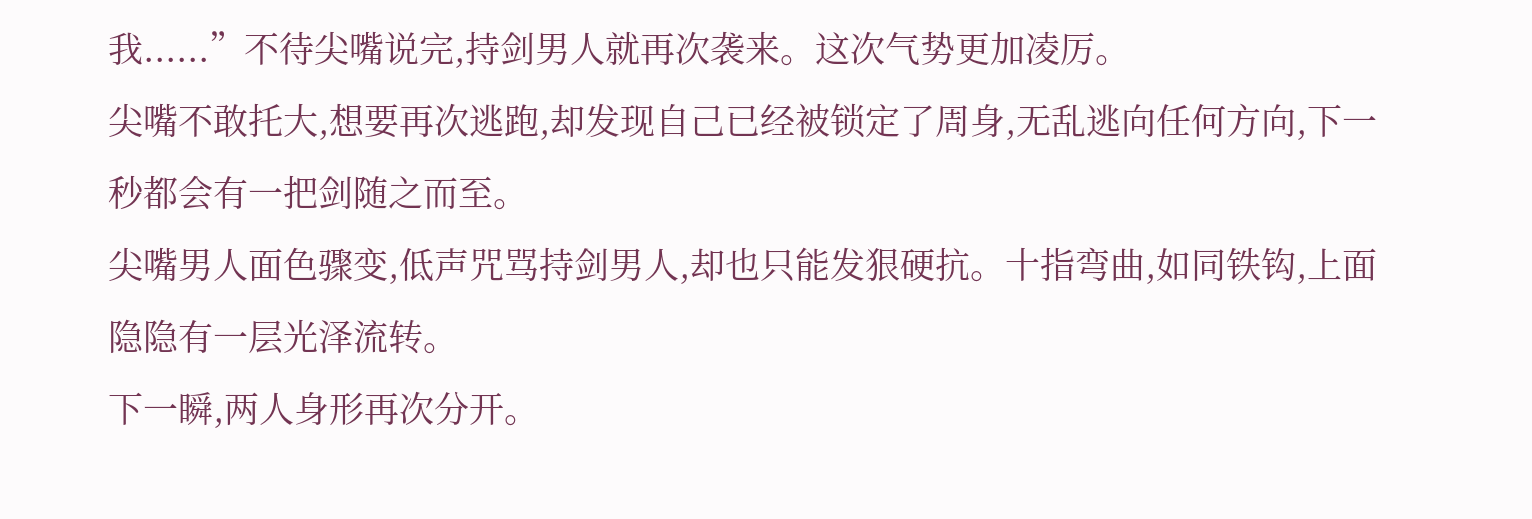我......”不待尖嘴说完,持剑男人就再次袭来。这次气势更加凌厉。
尖嘴不敢托大,想要再次逃跑,却发现自己已经被锁定了周身,无乱逃向任何方向,下一秒都会有一把剑随之而至。
尖嘴男人面色骤变,低声咒骂持剑男人,却也只能发狠硬抗。十指弯曲,如同铁钩,上面隐隐有一层光泽流转。
下一瞬,两人身形再次分开。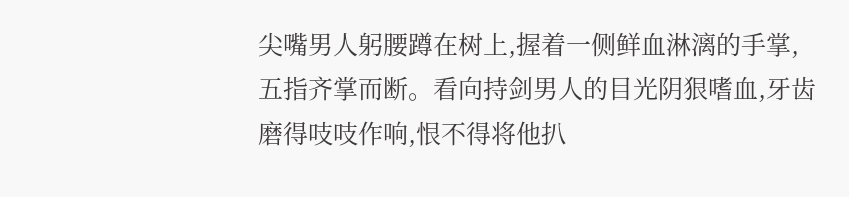尖嘴男人躬腰蹲在树上,握着一侧鲜血淋漓的手掌,五指齐掌而断。看向持剑男人的目光阴狠嗜血,牙齿磨得吱吱作响,恨不得将他扒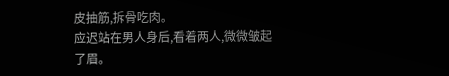皮抽筋,拆骨吃肉。
应迟站在男人身后,看着两人,微微皱起了眉。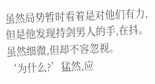虽然局势暂时看着是对他们有力,但是他发现持剑男人的手,在抖。
虽然细微,但却不容忽视。
‘为什么?’猛然,应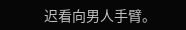迟看向男人手臂。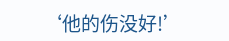‘他的伤没好!’